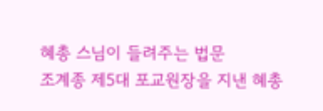혜총 스님이 들려주는 법문
조계종 제5대 포교원장을 지낸 혜총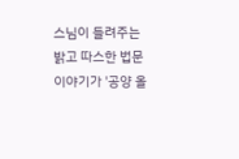스님이 들려주는 밝고 따스한 법문이야기가 '공양 올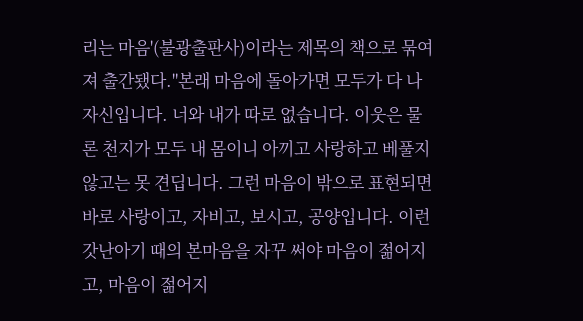리는 마음'(불광출판사)이라는 제목의 책으로 묶여져 출간됐다."본래 마음에 돌아가면 모두가 다 나 자신입니다. 너와 내가 따로 없습니다. 이웃은 물론 천지가 모두 내 몸이니 아끼고 사랑하고 베풀지 않고는 못 견딥니다. 그런 마음이 밖으로 표현되면 바로 사랑이고, 자비고, 보시고, 공양입니다. 이런 갓난아기 때의 본마음을 자꾸 써야 마음이 젊어지고, 마음이 젊어지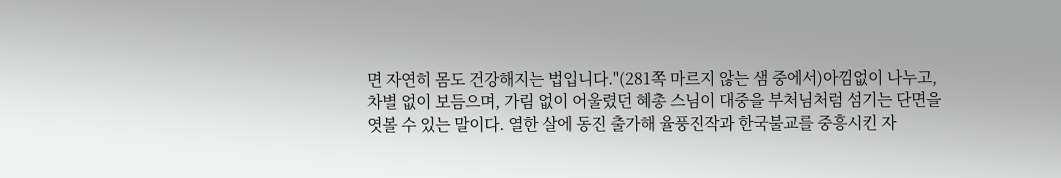면 자연히 몸도 건강해지는 법입니다."(281쪽 마르지 않는 샘 중에서)아낌없이 나누고, 차별 없이 보듬으며, 가림 없이 어울렸던 혜총 스님이 대중을 부처님처럼 섬기는 단면을 엿볼 수 있는 말이다. 열한 살에 동진 출가해 율풍진작과 한국불교를 중흥시킨 자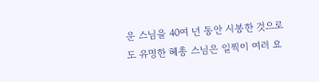운 스님을 40여 년 동안 시봉한 것으로도 유명한 혜총 스님은 일찍이 여러 요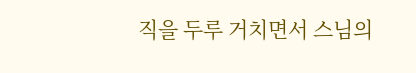직을 두루 거치면서 스님의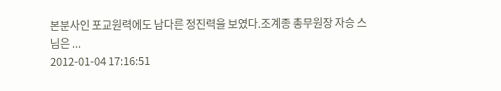본분사인 포교원력에도 남다른 정진력을 보였다.조계종 총무원장 자승 스님은 ...
2012-01-04 17:16:51